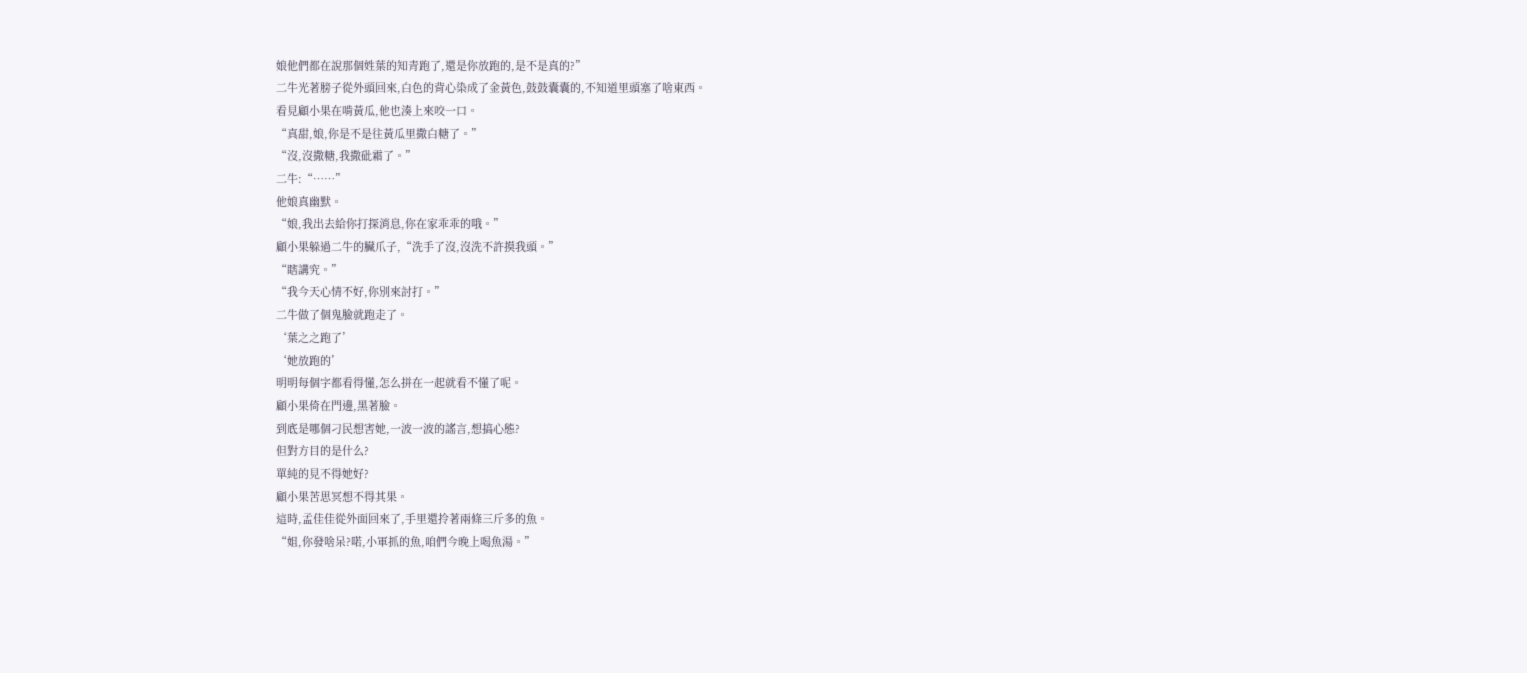娘他們都在說那個姓葉的知青跑了,還是你放跑的,是不是真的?”
二牛光著膀子從外頭回來,白色的背心染成了金黃色,鼓鼓囊囊的,不知道里頭塞了啥東西。
看見顧小果在啃黃瓜,他也湊上來咬一口。
“真甜,娘,你是不是往黃瓜里撒白糖了。”
“沒,沒撒糖,我撒砒霜了。”
二牛:“……”
他娘真幽默。
“娘,我出去給你打探消息,你在家乖乖的哦。”
顧小果躲過二牛的臟爪子,“洗手了沒,沒洗不許摸我頭。”
“瞎講究。”
“我今天心情不好,你別來討打。”
二牛做了個鬼臉就跑走了。
‘葉之之跑了’
‘她放跑的’
明明每個字都看得懂,怎么拼在一起就看不懂了呢。
顧小果倚在門邊,黑著臉。
到底是哪個刁民想害她,一波一波的謠言,想搞心態?
但對方目的是什么?
單純的見不得她好?
顧小果苦思冥想不得其果。
這時,孟佳佳從外面回來了,手里還拎著兩條三斤多的魚。
“姐,你發啥呆?喏,小軍抓的魚,咱們今晚上喝魚湯。”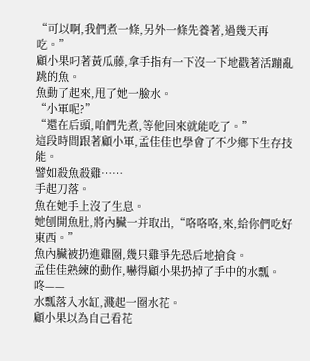“可以啊,我們煮一條,另外一條先養著,過幾天再吃。”
顧小果叼著黃瓜藤,拿手指有一下沒一下地戳著活蹦亂跳的魚。
魚動了起來,甩了她一臉水。
“小軍呢?”
“還在后頭,咱們先煮,等他回來就能吃了。”
這段時間跟著顧小軍,孟佳佳也學會了不少鄉下生存技能。
譬如殺魚殺雞……
手起刀落。
魚在她手上沒了生息。
她刨開魚肚,將內臟一并取出,“咯咯咯,來,給你們吃好東西。”
魚內臟被扔進雞圈,幾只雞爭先恐后地搶食。
孟佳佳熟練的動作,嚇得顧小果扔掉了手中的水瓢。
咚——
水瓢落入水缸,濺起一圈水花。
顧小果以為自己看花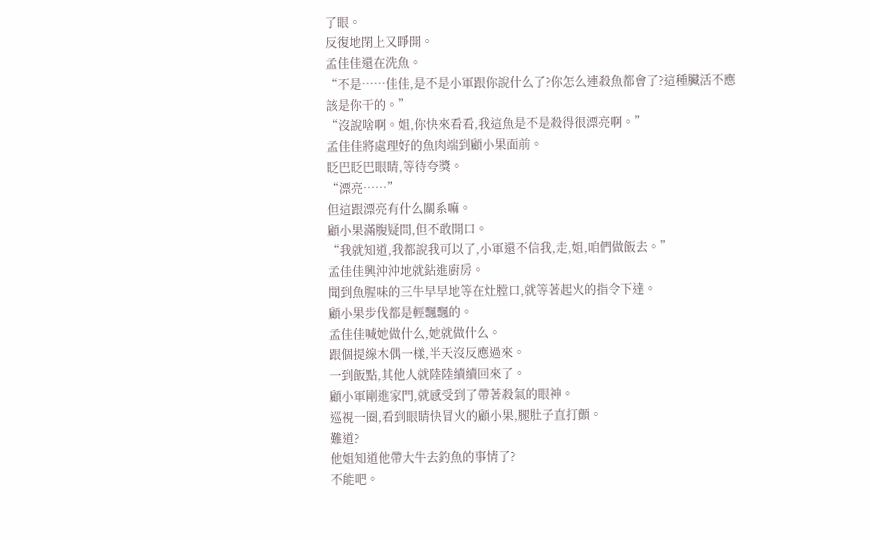了眼。
反復地閉上又睜開。
孟佳佳還在洗魚。
“不是……佳佳,是不是小軍跟你說什么了?你怎么連殺魚都會了?這種臟活不應該是你干的。”
“沒說啥啊。姐,你快來看看,我這魚是不是殺得很漂亮啊。”
孟佳佳將處理好的魚肉端到顧小果面前。
眨巴眨巴眼睛,等待夸獎。
“漂亮……”
但這跟漂亮有什么關系嘛。
顧小果滿腹疑問,但不敢開口。
“我就知道,我都說我可以了,小軍還不信我,走,姐,咱們做飯去。”
孟佳佳興沖沖地就鉆進廚房。
聞到魚腥味的三牛早早地等在灶膛口,就等著起火的指令下達。
顧小果步伐都是輕飄飄的。
孟佳佳喊她做什么,她就做什么。
跟個提線木偶一樣,半天沒反應過來。
一到飯點,其他人就陸陸續續回來了。
顧小軍剛進家門,就感受到了帶著殺氣的眼神。
巡視一圈,看到眼睛快冒火的顧小果,腿肚子直打顫。
難道?
他姐知道他帶大牛去釣魚的事情了?
不能吧。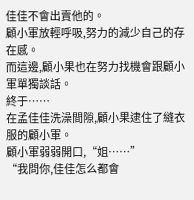佳佳不會出賣他的。
顧小軍放輕呼吸,努力的減少自己的存在感。
而這邊,顧小果也在努力找機會跟顧小軍單獨談話。
終于……
在孟佳佳洗澡間隙,顧小果逮住了縫衣服的顧小軍。
顧小軍弱弱開口,“姐……”
“我問你,佳佳怎么都會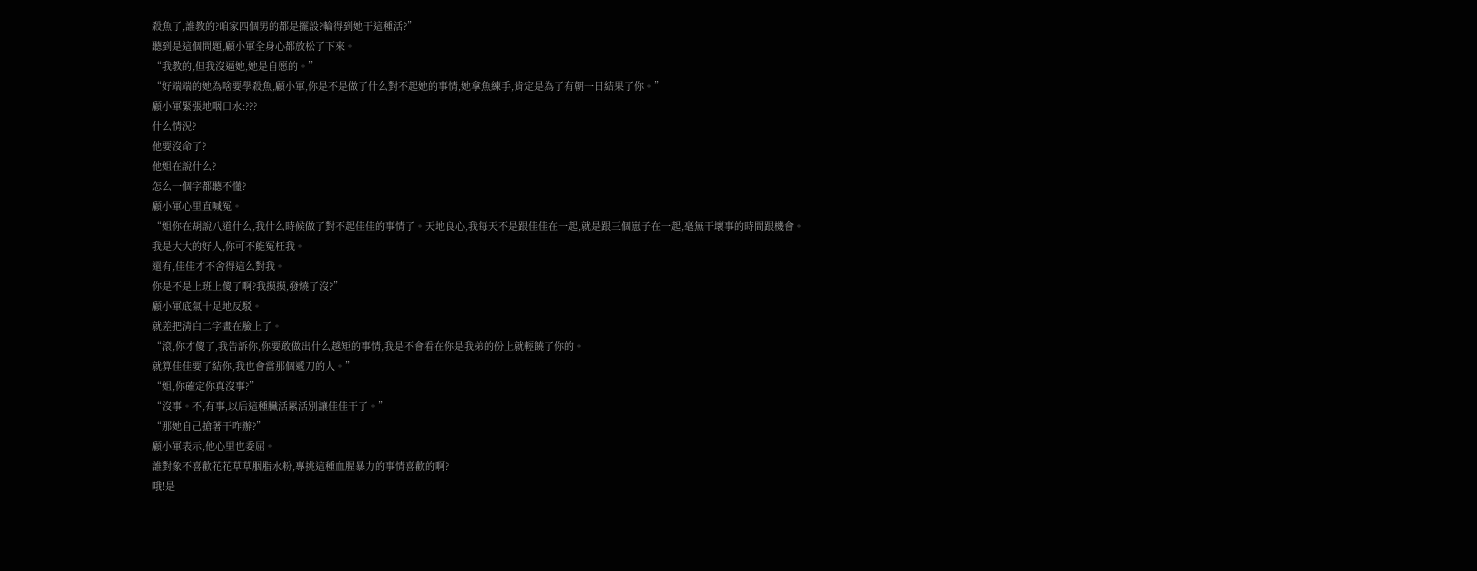殺魚了,誰教的?咱家四個男的都是擺設?輪得到她干這種活?”
聽到是這個問題,顧小軍全身心都放松了下來。
“我教的,但我沒逼她,她是自愿的。”
“好端端的她為啥要學殺魚,顧小軍,你是不是做了什么對不起她的事情,她拿魚練手,肯定是為了有朝一日結果了你。”
顧小軍緊張地咽口水:???
什么情況?
他要沒命了?
他姐在說什么?
怎么一個字都聽不懂?
顧小軍心里直喊冤。
“姐你在胡說八道什么,我什么時候做了對不起佳佳的事情了。天地良心,我每天不是跟佳佳在一起,就是跟三個崽子在一起,毫無干壞事的時間跟機會。
我是大大的好人,你可不能冤枉我。
還有,佳佳才不舍得這么對我。
你是不是上班上傻了啊?我摸摸,發燒了沒?”
顧小軍底氣十足地反駁。
就差把清白二字畫在臉上了。
“滾,你才傻了,我告訴你,你要敢做出什么越矩的事情,我是不會看在你是我弟的份上就輕饒了你的。
就算佳佳要了結你,我也會當那個遞刀的人。”
“姐,你確定你真沒事?”
“沒事。不,有事,以后這種臟活累活別讓佳佳干了。”
“那她自己搶著干咋辦?”
顧小軍表示,他心里也委屈。
誰對象不喜歡花花草草胭脂水粉,專挑這種血腥暴力的事情喜歡的啊?
哦!是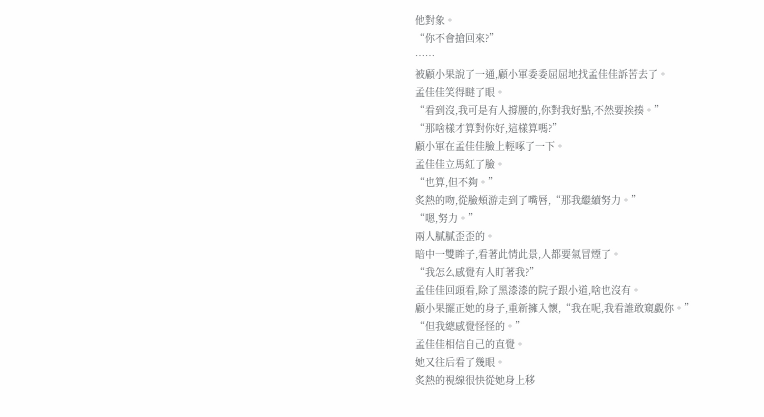他對象。
“你不會搶回來?”
……
被顧小果說了一通,顧小軍委委屈屈地找孟佳佳訴苦去了。
孟佳佳笑得瞇了眼。
“看到沒,我可是有人撐腰的,你對我好點,不然要挨揍。”
“那啥樣才算對你好,這樣算嗎?”
顧小軍在孟佳佳臉上輕啄了一下。
孟佳佳立馬紅了臉。
“也算,但不夠。”
炙熱的吻,從臉頰游走到了嘴唇,“那我繼續努力。”
“嗯,努力。”
兩人膩膩歪歪的。
暗中一雙眸子,看著此情此景,人都要氣冒煙了。
“我怎么感覺有人盯著我?”
孟佳佳回頭看,除了黑漆漆的院子跟小道,啥也沒有。
顧小果擺正她的身子,重新擁入懷,“我在呢,我看誰敢窺覷你。”
“但我總感覺怪怪的。”
孟佳佳相信自己的直覺。
她又往后看了幾眼。
炙熱的視線很快從她身上移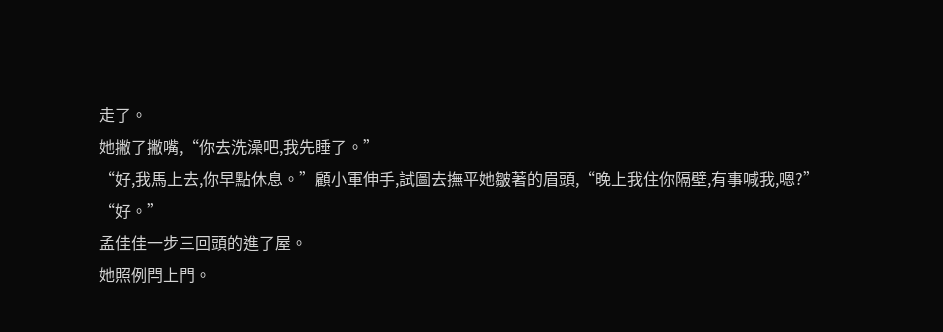走了。
她撇了撇嘴,“你去洗澡吧,我先睡了。”
“好,我馬上去,你早點休息。”顧小軍伸手,試圖去撫平她皺著的眉頭,“晚上我住你隔壁,有事喊我,嗯?”
“好。”
孟佳佳一步三回頭的進了屋。
她照例閂上門。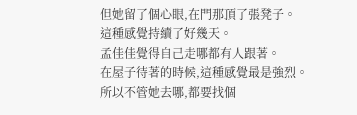但她留了個心眼,在門那頂了張凳子。
這種感覺持續了好幾天。
孟佳佳覺得自己走哪都有人跟著。
在屋子待著的時候,這種感覺最是強烈。
所以不管她去哪,都要找個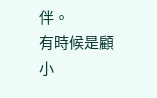伴。
有時候是顧小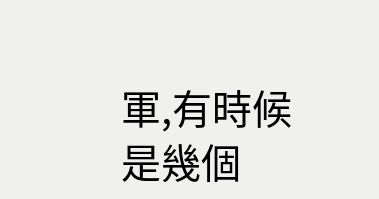軍,有時候是幾個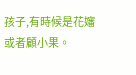孩子,有時候是花嬸或者顧小果。